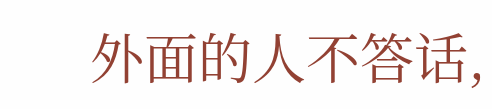外面的人不答话,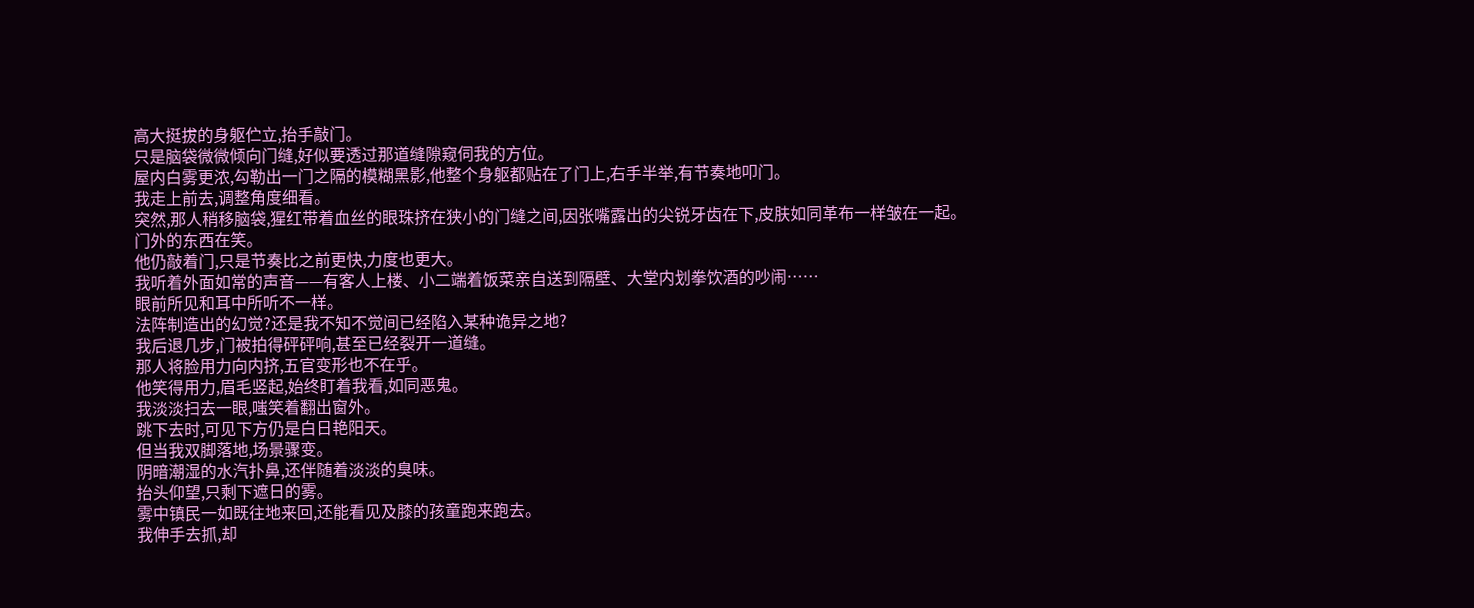高大挺拔的身躯伫立,抬手敲门。
只是脑袋微微倾向门缝,好似要透过那道缝隙窥伺我的方位。
屋内白雾更浓,勾勒出一门之隔的模糊黑影,他整个身躯都贴在了门上,右手半举,有节奏地叩门。
我走上前去,调整角度细看。
突然,那人稍移脑袋,猩红带着血丝的眼珠挤在狭小的门缝之间,因张嘴露出的尖锐牙齿在下,皮肤如同革布一样皱在一起。
门外的东西在笑。
他仍敲着门,只是节奏比之前更快,力度也更大。
我听着外面如常的声音——有客人上楼、小二端着饭菜亲自送到隔壁、大堂内划拳饮酒的吵闹……
眼前所见和耳中所听不一样。
法阵制造出的幻觉?还是我不知不觉间已经陷入某种诡异之地?
我后退几步,门被拍得砰砰响,甚至已经裂开一道缝。
那人将脸用力向内挤,五官变形也不在乎。
他笑得用力,眉毛竖起,始终盯着我看,如同恶鬼。
我淡淡扫去一眼,嗤笑着翻出窗外。
跳下去时,可见下方仍是白日艳阳天。
但当我双脚落地,场景骤变。
阴暗潮湿的水汽扑鼻,还伴随着淡淡的臭味。
抬头仰望,只剩下遮日的雾。
雾中镇民一如既往地来回,还能看见及膝的孩童跑来跑去。
我伸手去抓,却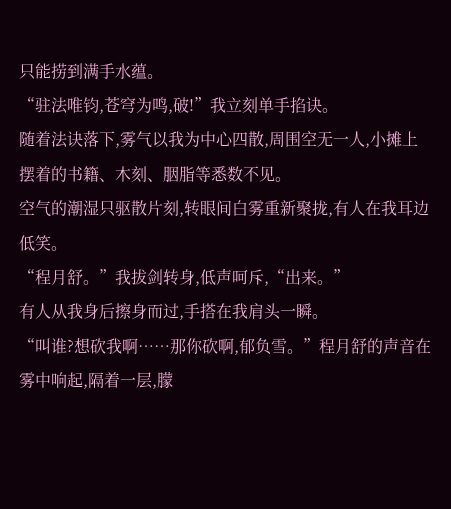只能捞到满手水蕴。
“驻法唯钧,苍穹为鸣,破!”我立刻单手掐诀。
随着法诀落下,雾气以我为中心四散,周围空无一人,小摊上摆着的书籍、木刻、胭脂等悉数不见。
空气的潮湿只驱散片刻,转眼间白雾重新聚拢,有人在我耳边低笑。
“程月舒。”我拔剑转身,低声呵斥,“出来。”
有人从我身后擦身而过,手搭在我肩头一瞬。
“叫谁?想砍我啊……那你砍啊,郁负雪。”程月舒的声音在雾中响起,隔着一层,朦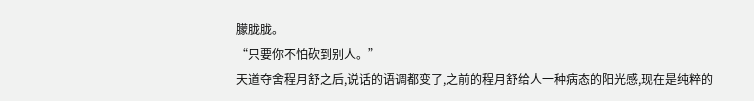朦胧胧。
“只要你不怕砍到别人。”
天道夺舍程月舒之后,说话的语调都变了,之前的程月舒给人一种病态的阳光感,现在是纯粹的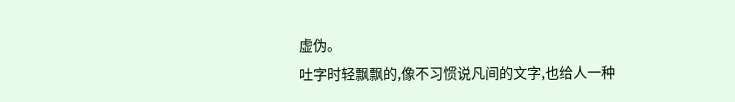虚伪。
吐字时轻飘飘的,像不习惯说凡间的文字,也给人一种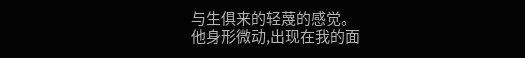与生俱来的轻蔑的感觉。
他身形微动,出现在我的面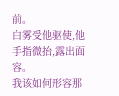前。
白雾受他驱使,他手指微抬,露出面容。
我该如何形容那